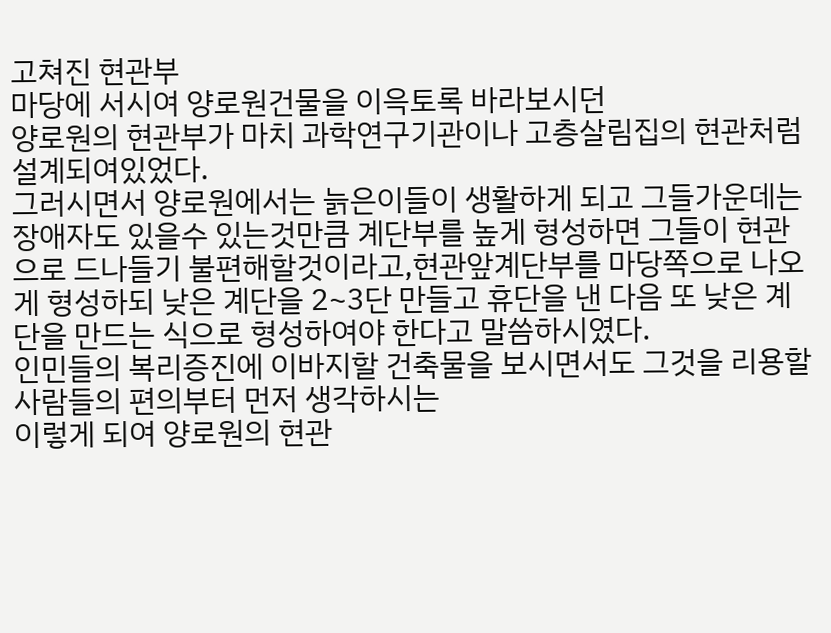고쳐진 현관부
마당에 서시여 양로원건물을 이윽토록 바라보시던
양로원의 현관부가 마치 과학연구기관이나 고층살림집의 현관처럼 설계되여있었다.
그러시면서 양로원에서는 늙은이들이 생활하게 되고 그들가운데는 장애자도 있을수 있는것만큼 계단부를 높게 형성하면 그들이 현관으로 드나들기 불편해할것이라고,현관앞계단부를 마당쪽으로 나오게 형성하되 낮은 계단을 2~3단 만들고 휴단을 낸 다음 또 낮은 계단을 만드는 식으로 형성하여야 한다고 말씀하시였다.
인민들의 복리증진에 이바지할 건축물을 보시면서도 그것을 리용할 사람들의 편의부터 먼저 생각하시는
이렇게 되여 양로원의 현관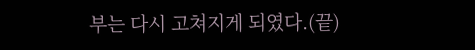부는 다시 고쳐지게 되였다.(끝)